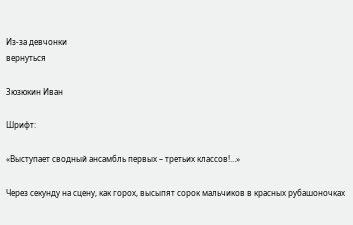Из-за девчонки
вернуться

Зюзюкин Иван

Шрифт:

«Выступает сводный ансамбль первых – третьих классов!…»

Через секунду на сцену, как горох, высыпят сорок мальчиков в красных рубашоночках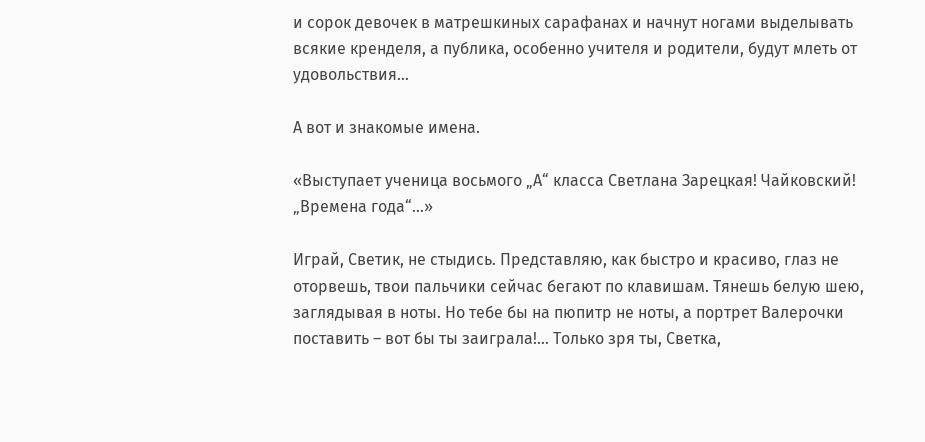и сорок девочек в матрешкиных сарафанах и начнут ногами выделывать всякие кренделя, а публика, особенно учителя и родители, будут млеть от удовольствия…

А вот и знакомые имена.

«Выступает ученица восьмого „А“ класса Светлана Зарецкая! Чайковский! „Времена года“…»

Играй, Светик, не стыдись. Представляю, как быстро и красиво, глаз не оторвешь, твои пальчики сейчас бегают по клавишам. Тянешь белую шею, заглядывая в ноты. Но тебе бы на пюпитр не ноты, а портрет Валерочки поставить – вот бы ты заиграла!… Только зря ты, Светка,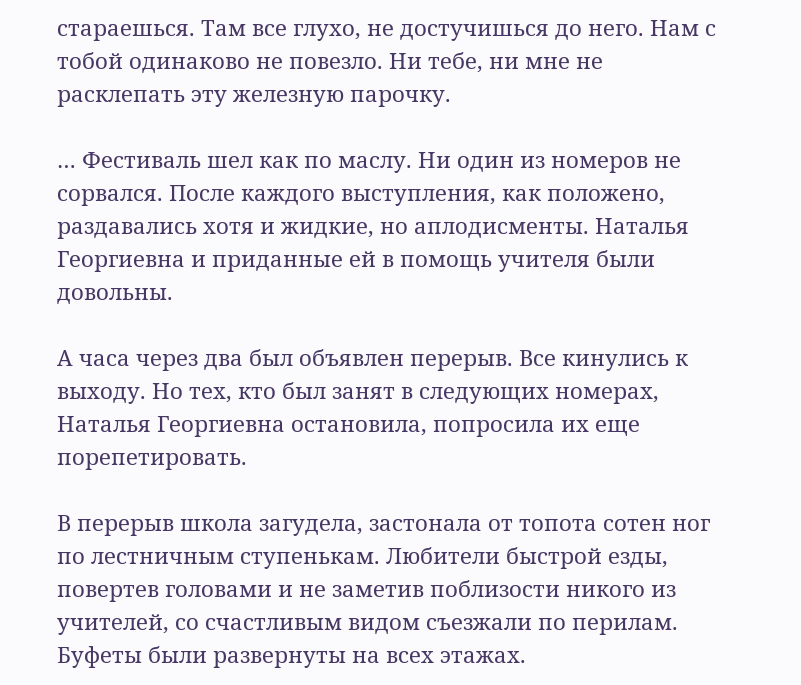стараешься. Там все глухо, не достучишься до него. Нам с тобой одинаково не повезло. Ни тебе, ни мне не расклепать эту железную парочку.

… Фестиваль шел как по маслу. Ни один из номеров не сорвался. После каждого выступления, как положено, раздавались хотя и жидкие, но аплодисменты. Наталья Георгиевна и приданные ей в помощь учителя были довольны.

А часа через два был объявлен перерыв. Все кинулись к выходу. Но тех, кто был занят в следующих номерах, Наталья Георгиевна остановила, попросила их еще порепетировать.

В перерыв школа загудела, застонала от топота сотен ног по лестничным ступенькам. Любители быстрой езды, повертев головами и не заметив поблизости никого из учителей, со счастливым видом съезжали по перилам. Буфеты были развернуты на всех этажах.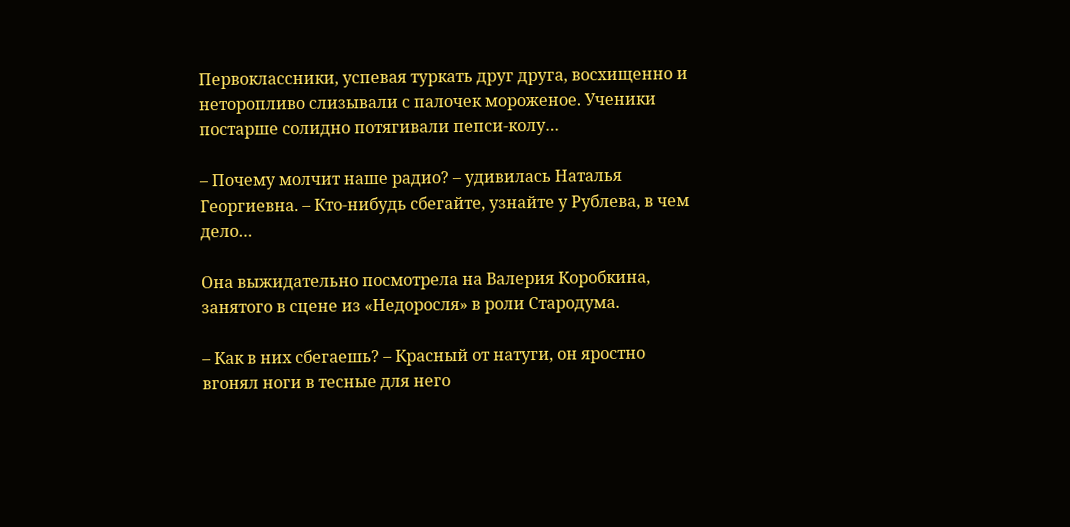Первоклассники, успевая туркать друг друга, восхищенно и неторопливо слизывали с палочек мороженое. Ученики постарше солидно потягивали пепси-колу…

– Почему молчит наше радио? – удивилась Наталья Георгиевна. – Кто-нибудь сбегайте, узнайте у Рублева, в чем дело…

Она выжидательно посмотрела на Валерия Коробкина, занятого в сцене из «Недоросля» в роли Стародума.

– Как в них сбегаешь? – Красный от натуги, он яростно вгонял ноги в тесные для него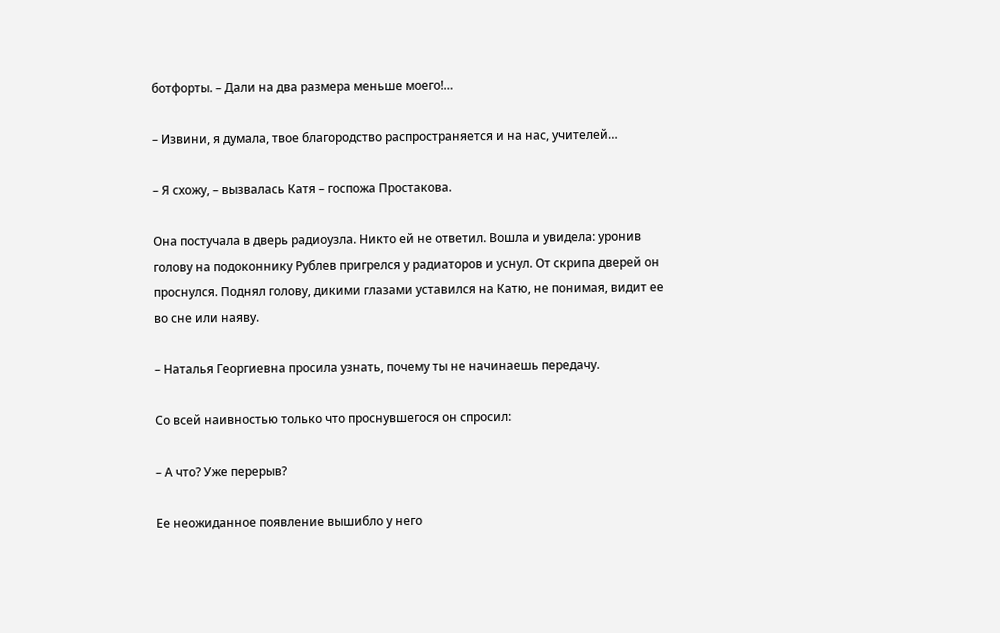ботфорты. – Дали на два размера меньше моего!…

– Извини, я думала, твое благородство распространяется и на нас, учителей…

– Я схожу, – вызвалась Катя – госпожа Простакова.

Она постучала в дверь радиоузла. Никто ей не ответил. Вошла и увидела: уронив голову на подоконнику Рублев пригрелся у радиаторов и уснул. От скрипа дверей он проснулся. Поднял голову, дикими глазами уставился на Катю, не понимая, видит ее во сне или наяву.

– Наталья Георгиевна просила узнать, почему ты не начинаешь передачу.

Со всей наивностью только что проснувшегося он спросил:

– А что? Уже перерыв?

Ее неожиданное появление вышибло у него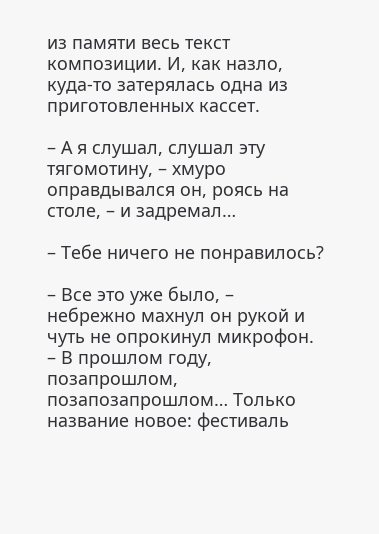из памяти весь текст композиции. И, как назло, куда-то затерялась одна из приготовленных кассет.

– А я слушал, слушал эту тягомотину, – хмуро оправдывался он, роясь на столе, – и задремал…

– Тебе ничего не понравилось?

– Все это уже было, – небрежно махнул он рукой и чуть не опрокинул микрофон. – В прошлом году, позапрошлом, позапозапрошлом… Только название новое: фестиваль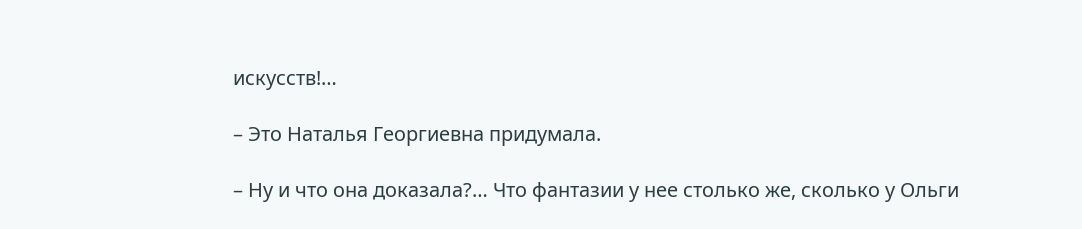искусств!…

– Это Наталья Георгиевна придумала.

– Ну и что она доказала?… Что фантазии у нее столько же, сколько у Ольги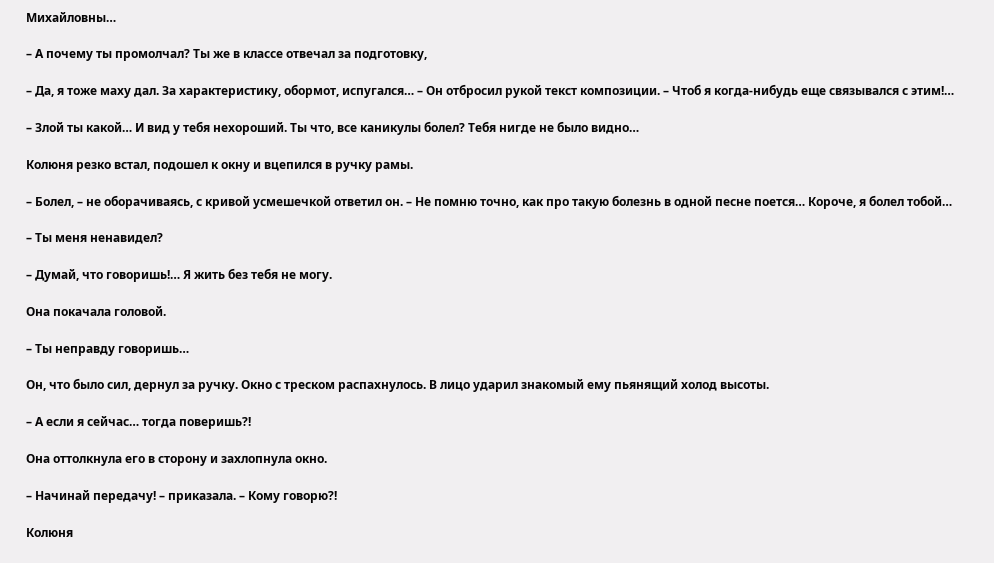Михайловны…

– А почему ты промолчал? Ты же в классе отвечал за подготовку,

– Да, я тоже маху дал. За характеристику, обормот, испугался… – Он отбросил рукой текст композиции. – Чтоб я когда-нибудь еще связывался с этим!…

– Злой ты какой… И вид у тебя нехороший. Ты что, все каникулы болел? Тебя нигде не было видно…

Колюня резко встал, подошел к окну и вцепился в ручку рамы.

– Болел, – не оборачиваясь, с кривой усмешечкой ответил он. – Не помню точно, как про такую болезнь в одной песне поется… Короче, я болел тобой…

– Ты меня ненавидел?

– Думай, что говоришь!… Я жить без тебя не могу.

Она покачала головой.

– Ты неправду говоришь…

Он, что было сил, дернул за ручку. Окно с треском распахнулось. В лицо ударил знакомый ему пьянящий холод высоты.

– А если я сейчас… тогда поверишь?!

Она оттолкнула его в сторону и захлопнула окно.

– Начинай передачу! – приказала. – Кому говорю?!

Колюня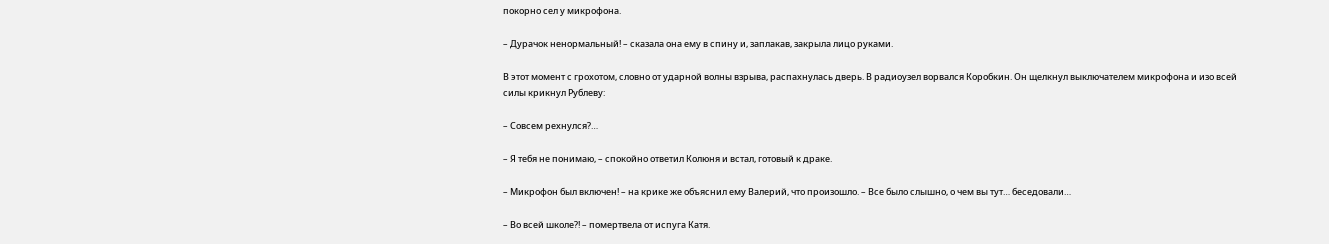покорно сел у микрофона.

– Дурачок ненормальный! – сказала она ему в спину и, заплакав, закрыла лицо руками.

В этот момент с грохотом, словно от ударной волны взрыва, распахнулась дверь. В радиоузел ворвался Коробкин. Он щелкнул выключателем микрофона и изо всей силы крикнул Рублеву:

– Совсем рехнулся?…

– Я тебя не понимаю, – спокойно ответил Колюня и встал, готовый к драке.

– Микрофон был включен! – на крике же объяснил ему Валерий, что произошло. – Все было слышно, о чем вы тут… беседовали…

– Во всей школе?! – помертвела от испуга Катя.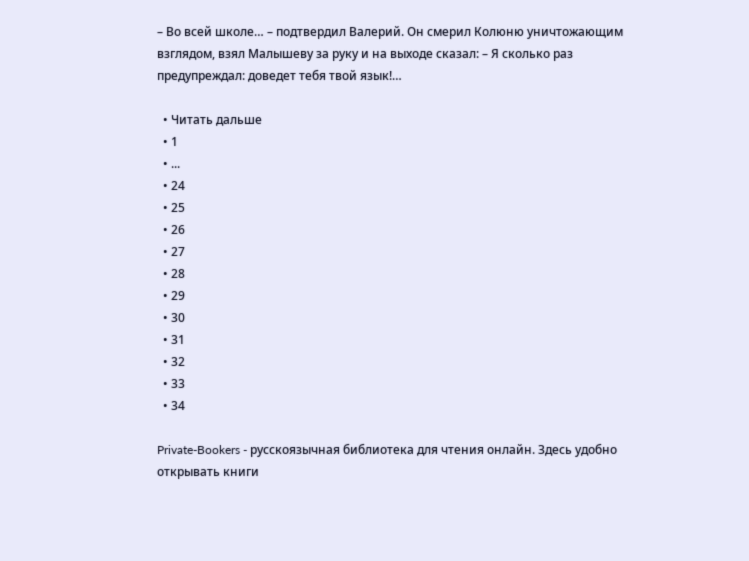– Во всей школе… – подтвердил Валерий. Он смерил Колюню уничтожающим взглядом, взял Малышеву за руку и на выходе сказал: – Я сколько раз предупреждал: доведет тебя твой язык!…

  • Читать дальше
  • 1
  • ...
  • 24
  • 25
  • 26
  • 27
  • 28
  • 29
  • 30
  • 31
  • 32
  • 33
  • 34

Private-Bookers - русскоязычная библиотека для чтения онлайн. Здесь удобно открывать книги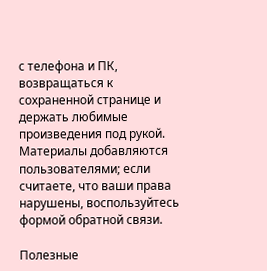с телефона и ПК, возвращаться к сохраненной странице и держать любимые произведения под рукой. Материалы добавляются пользователями; если считаете, что ваши права нарушены, воспользуйтесь формой обратной связи.

Полезные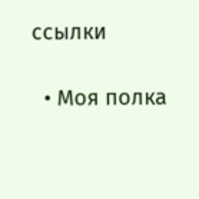ссылки

  • Моя полка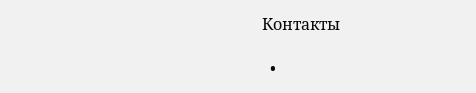Контакты

  •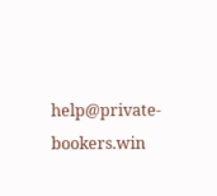help@private-bookers.win